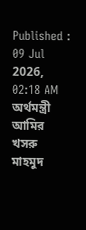Published : 09 Jul 2026, 02:18 AM
অর্থমন্ত্রী আমির খসরু মাহমুদ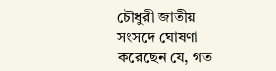চৌধুরী জাতীয় সংসদে ঘোষণা করেছেন যে, গত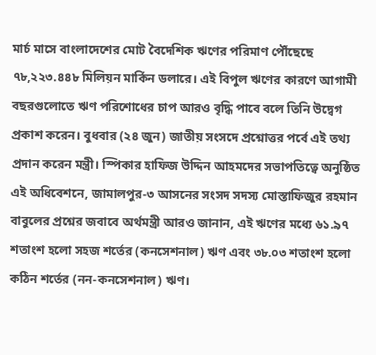মার্চ মাসে বাংলাদেশের মোট বৈদেশিক ঋণের পরিমাণ পৌঁছেছে ৭৮,২২৩.৪৪৮ মিলিয়ন মার্কিন ডলারে। এই বিপুল ঋণের কারণে আগামী বছরগুলোতে ঋণ পরিশোধের চাপ আরও বৃদ্ধি পাবে বলে তিনি উদ্বেগ প্রকাশ করেন। বুধবার (২৪ জুন) জাতীয় সংসদে প্রশ্নোত্তর পর্বে এই তথ্য প্রদান করেন মন্ত্রী। স্পিকার হাফিজ উদ্দিন আহমদের সভাপতিত্বে অনুষ্ঠিত এই অধিবেশনে, জামালপুর-৩ আসনের সংসদ সদস্য মোস্তাফিজুর রহমান বাবুলের প্রশ্নের জবাবে অর্থমন্ত্রী আরও জানান, এই ঋণের মধ্যে ৬১.৯৭ শতাংশ হলো সহজ শর্তের (কনসেশনাল) ঋণ এবং ৩৮.০৩ শতাংশ হলো কঠিন শর্তের (নন-কনসেশনাল) ঋণ।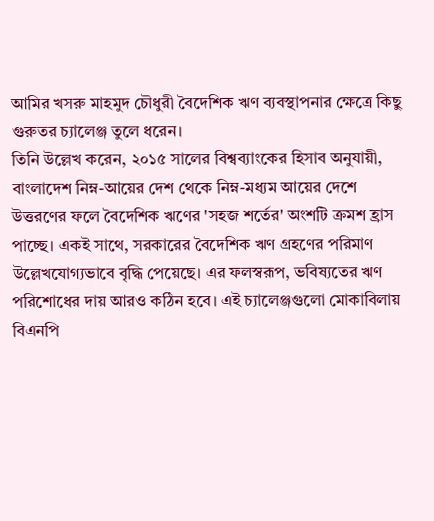আমির খসরু মাহমুদ চৌধুরী বৈদেশিক ঋণ ব্যবস্থাপনার ক্ষেত্রে কিছু গুরুতর চ্যালেঞ্জ তুলে ধরেন।
তিনি উল্লেখ করেন, ২০১৫ সালের বিশ্বব্যাংকের হিসাব অনুযায়ী, বাংলাদেশ নিম্ন-আয়ের দেশ থেকে নিম্ন-মধ্যম আয়ের দেশে উত্তরণের ফলে বৈদেশিক ঋণের 'সহজ শর্তের' অংশটি ক্রমশ হ্রাস পাচ্ছে। একই সাথে, সরকারের বৈদেশিক ঋণ গ্রহণের পরিমাণ উল্লেখযোগ্যভাবে বৃদ্ধি পেয়েছে। এর ফলস্বরূপ, ভবিষ্যতের ঋণ পরিশোধের দায় আরও কঠিন হবে। এই চ্যালেঞ্জগুলো মোকাবিলায় বিএনপি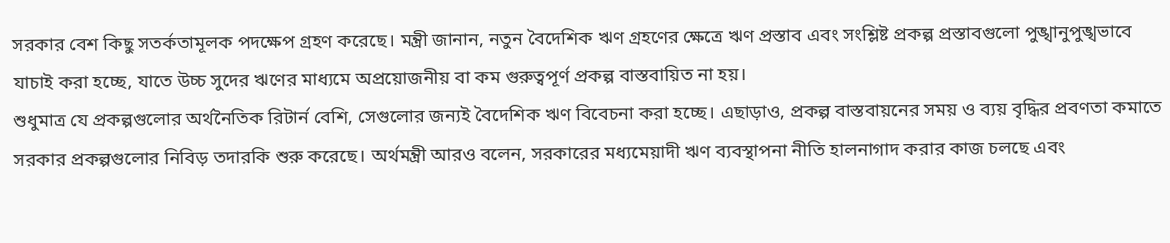সরকার বেশ কিছু সতর্কতামূলক পদক্ষেপ গ্রহণ করেছে। মন্ত্রী জানান, নতুন বৈদেশিক ঋণ গ্রহণের ক্ষেত্রে ঋণ প্রস্তাব এবং সংশ্লিষ্ট প্রকল্প প্রস্তাবগুলো পুঙ্খানুপুঙ্খভাবে যাচাই করা হচ্ছে, যাতে উচ্চ সুদের ঋণের মাধ্যমে অপ্রয়োজনীয় বা কম গুরুত্বপূর্ণ প্রকল্প বাস্তবায়িত না হয়।
শুধুমাত্র যে প্রকল্পগুলোর অর্থনৈতিক রিটার্ন বেশি, সেগুলোর জন্যই বৈদেশিক ঋণ বিবেচনা করা হচ্ছে। এছাড়াও, প্রকল্প বাস্তবায়নের সময় ও ব্যয় বৃদ্ধির প্রবণতা কমাতে সরকার প্রকল্পগুলোর নিবিড় তদারকি শুরু করেছে। অর্থমন্ত্রী আরও বলেন, সরকারের মধ্যমেয়াদী ঋণ ব্যবস্থাপনা নীতি হালনাগাদ করার কাজ চলছে এবং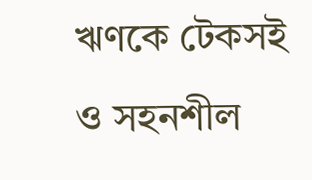ঋণকে টেকসই ও সহনশীল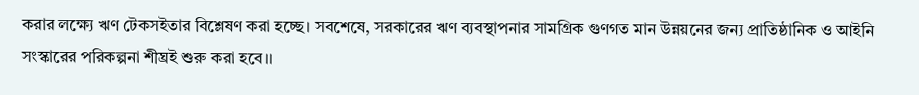করার লক্ষ্যে ঋণ টেকসইতার বিশ্লেষণ করা হচ্ছে। সবশেষে, সরকারের ঋণ ব্যবস্থাপনার সামগ্রিক গুণগত মান উন্নয়নের জন্য প্রাতিষ্ঠানিক ও আইনি সংস্কারের পরিকল্পনা শীঘ্রই শুরু করা হবে।।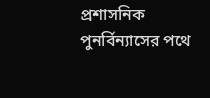প্রশাসনিক পুনর্বিন্যাসের পথে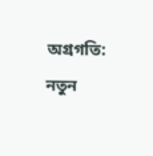অগ্রগতি: নতুন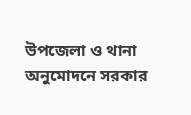উপজেলা ও থানা অনুমোদনে সরকার